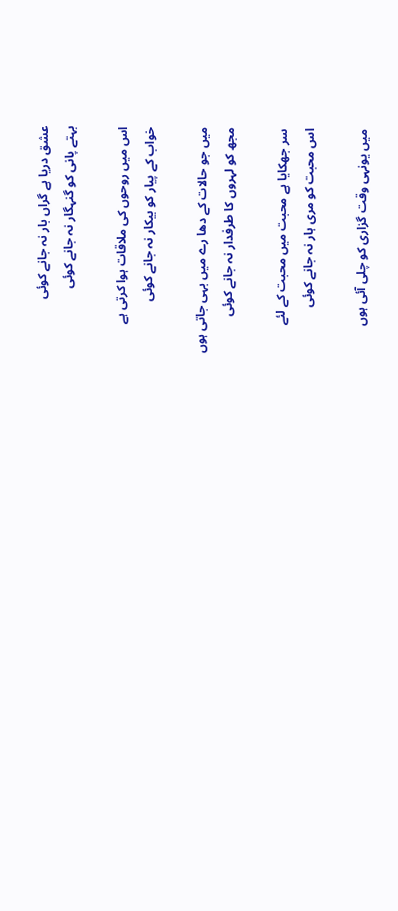عشق دریا ہے گراں بار نہ جانے کوئی
بہتے پانی کو گنہگار نہ جانے کوئی

اس میں روحوں کی ملاقات ہوا کرتی ہے
خواب کے پیار کو بیکار نہ جانے کوئی

میں جو حالات کے دھا رے میں بہی جاتی ہوں
مجھ کو لہروں کا طرفدار نہ جانے کوئی

سر جھکایا ہے محبت میں محبت کے لئے
اس محبت کو مری ہار نہ جانے کوئی

میں یونہی وقت گزاری کو چلی آئی ہوں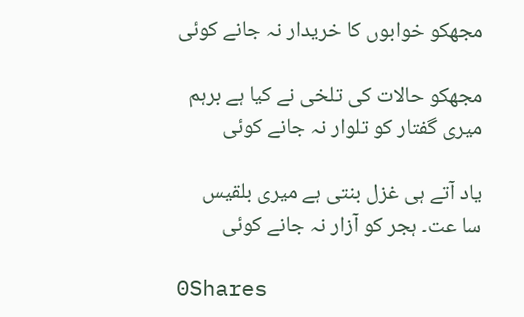مجھکو خوابوں کا خریدار نہ جانے کوئی

مجھکو حالات کی تلخی نے کیا ہے برہم
میری گفتار کو تلوار نہ جانے کوئی

یاد آتے ہی غزل بنتی ہے میری بلقیس
سا عت۔ ہجر کو آزار نہ جانے کوئی

0Shares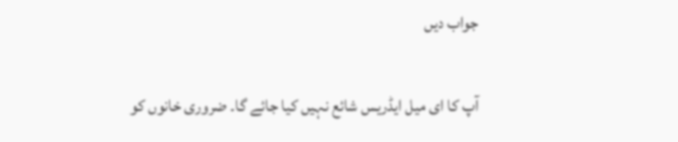جواب دیں

آپ کا ای میل ایڈریس شائع نہیں کیا جائے گا۔ ضروری خانوں کو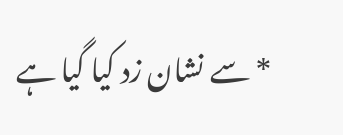* سے نشان زد کیا گیا ہے